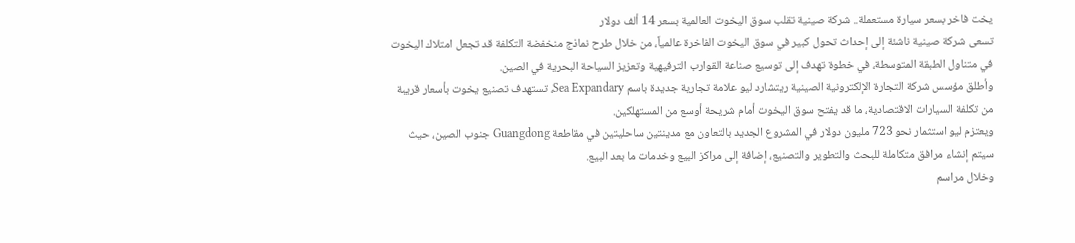يخت فاخر بسعر سيارة مستعملة.. شركة صينية تقلب سوق اليخوت العالمية بسعر 14 ألف دولار
تسعى شركة صينية ناشئة إلى إحداث تحول كبير في سوق اليخوت الفاخرة عالمياً، من خلال طرح نماذج منخفضة التكلفة قد تجعل امتلاك اليخوت في متناول الطبقة المتوسطة، في خطوة تهدف إلى توسيع صناعة القوارب الترفيهية وتعزيز السياحة البحرية في الصين.
وأطلق مؤسس شركة التجارة الإلكترونية الصينية ريتشارد ليو علامة تجارية جديدة باسم Sea Expandary، تستهدف تصنيع يخوت بأسعار قريبة من تكلفة السيارات الاقتصادية، ما قد يفتح سوق اليخوت أمام شريحة أوسع من المستهلكين.
ويعتزم ليو استثمار نحو 723 مليون دولار في المشروع الجديد بالتعاون مع مدينتين ساحليتين في مقاطعة Guangdong جنوب الصين، حيث سيتم إنشاء مرافق متكاملة للبحث والتطوير والتصنيع، إضافة إلى مراكز البيع وخدمات ما بعد البيع.
وخلال مراسم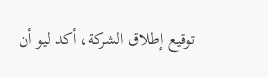توقيع إطلاق الشركة، أكد ليو أن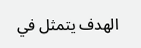الهدف يتمثل في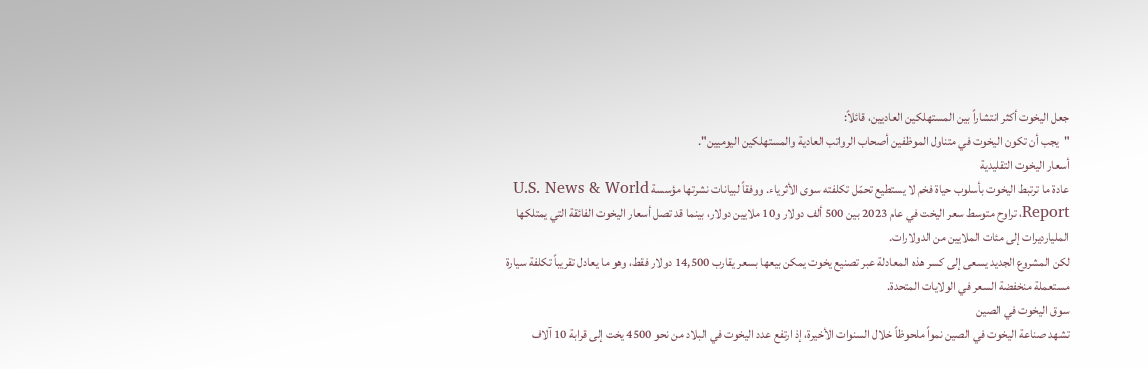جعل اليخوت أكثر انتشاراً بين المستهلكين العاديين، قائلاً:
"يجب أن تكون اليخوت في متناول الموظفين أصحاب الرواتب العادية والمستهلكين اليوميين".
أسعار اليخوت التقليدية
عادة ما ترتبط اليخوت بأسلوب حياة فخم لا يستطيع تحمّل تكلفته سوى الأثرياء. ووفقاً لبيانات نشرتها مؤسسة U.S. News & World Report، تراوح متوسط سعر اليخت في عام 2023 بين 500 ألف دولار و10 ملايين دولار، بينما قد تصل أسعار اليخوت الفائقة التي يمتلكها المليارديرات إلى مئات الملايين من الدولارات.
لكن المشروع الجديد يسعى إلى كسر هذه المعادلة عبر تصنيع يخوت يمكن بيعها بسعر يقارب 14,500 دولار فقط، وهو ما يعادل تقريباً تكلفة سيارة مستعملة منخفضة السعر في الولايات المتحدة.
سوق اليخوت في الصين
تشهد صناعة اليخوت في الصين نمواً ملحوظاً خلال السنوات الأخيرة، إذ ارتفع عدد اليخوت في البلاد من نحو 4500 يخت إلى قرابة 10 آلاف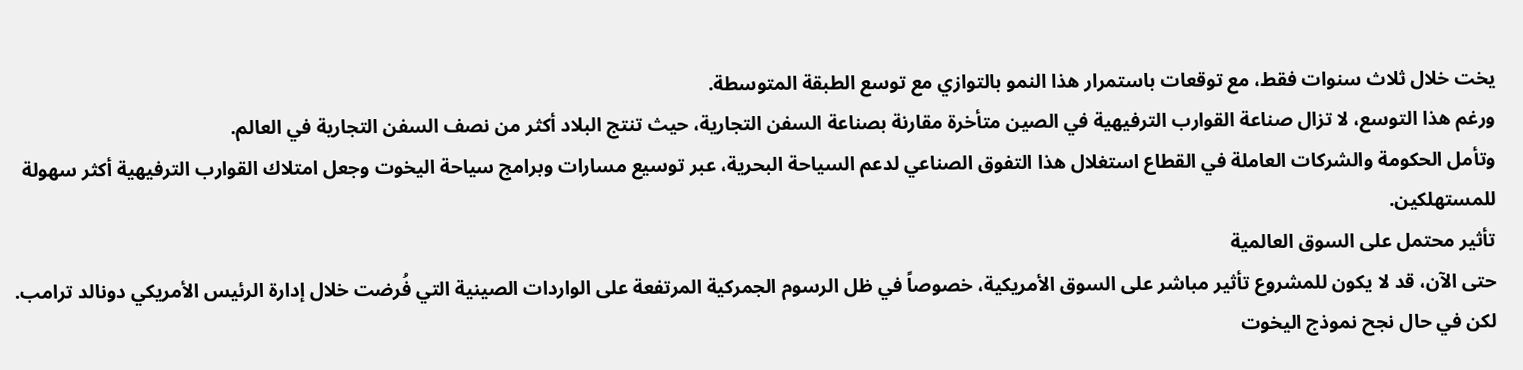يخت خلال ثلاث سنوات فقط، مع توقعات باستمرار هذا النمو بالتوازي مع توسع الطبقة المتوسطة.
ورغم هذا التوسع، لا تزال صناعة القوارب الترفيهية في الصين متأخرة مقارنة بصناعة السفن التجارية، حيث تنتج البلاد أكثر من نصف السفن التجارية في العالم.
وتأمل الحكومة والشركات العاملة في القطاع استغلال هذا التفوق الصناعي لدعم السياحة البحرية، عبر توسيع مسارات وبرامج سياحة اليخوت وجعل امتلاك القوارب الترفيهية أكثر سهولة للمستهلكين.
تأثير محتمل على السوق العالمية
حتى الآن، قد لا يكون للمشروع تأثير مباشر على السوق الأمريكية، خصوصاً في ظل الرسوم الجمركية المرتفعة على الواردات الصينية التي فُرضت خلال إدارة الرئيس الأمريكي دونالد ترامب.
لكن في حال نجح نموذج اليخوت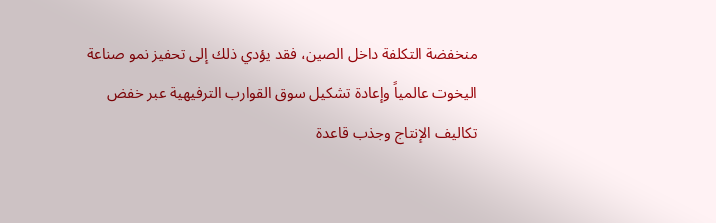منخفضة التكلفة داخل الصين، فقد يؤدي ذلك إلى تحفيز نمو صناعة اليخوت عالمياً وإعادة تشكيل سوق القوارب الترفيهية عبر خفض تكاليف الإنتاج وجذب قاعدة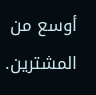أوسع من المشترين.